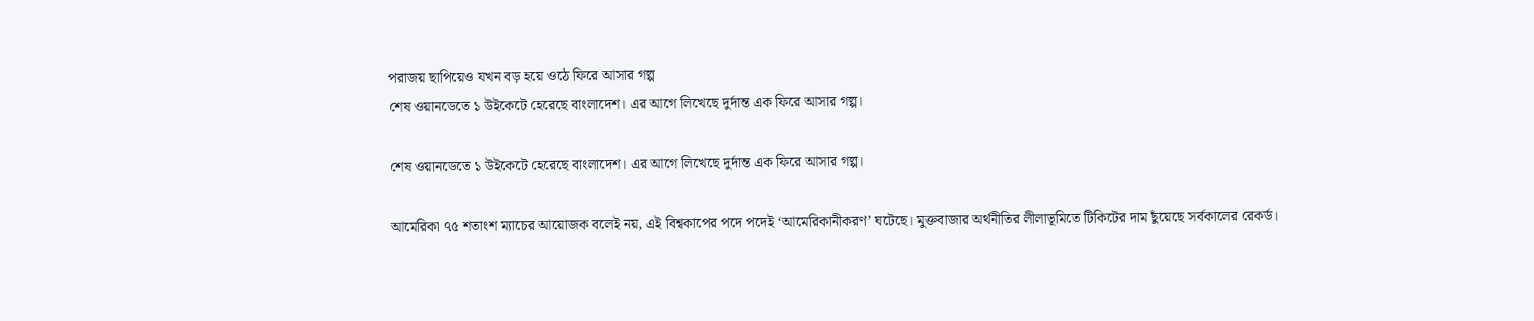পরাজয় ছাপিয়েও যখন বড় হয়ে ওঠে ফিরে আসার গল্প
শেষ ওয়ানডেতে ১ উইকেটে হেরেছে বাংলাদেশ। এর আগে লিখেছে দুর্দান্ত এক ফিরে আসার গল্প।

শেষ ওয়ানডেতে ১ উইকেটে হেরেছে বাংলাদেশ। এর আগে লিখেছে দুর্দান্ত এক ফিরে আসার গল্প।

আমেরিকা ৭৫ শতাংশ ম্যাচের আয়োজক বলেই নয়, এই বিশ্বকাপের পদে পদেই ‘আমেরিকানীকরণ’ ঘটেছে। মুক্তবাজার অর্থনীতির লীলাভূমিতে টিকিটের দাম ছুঁয়েছে সর্বকালের রেকর্ড।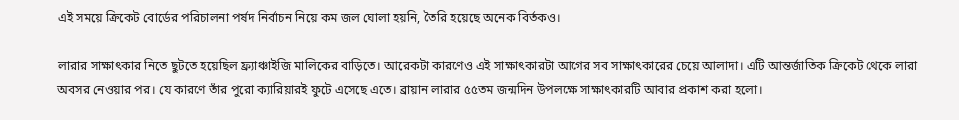এই সময়ে ক্রিকেট বোর্ডের পরিচালনা পর্ষদ নির্বাচন নিয়ে কম জল ঘোলা হয়নি, তৈরি হয়েছে অনেক বির্তকও।

লারার সাক্ষাৎকার নিতে ছুটতে হয়েছিল ফ্র্যাঞ্চাইজি মালিকের বাড়িতে। আরেকটা কারণেও এই সাক্ষাৎকারটা আগের সব সাক্ষাৎকারের চেয়ে আলাদা। এটি আন্তর্জাতিক ক্রিকেট থেকে লারা অবসর নেওয়ার পর। যে কারণে তাঁর পুরো ক্যারিয়ারই ফুটে এসেছে এতে। ব্রায়ান লারার ৫৫তম জন্মদিন উপলক্ষে সাক্ষাৎকারটি আবার প্রকাশ করা হলো।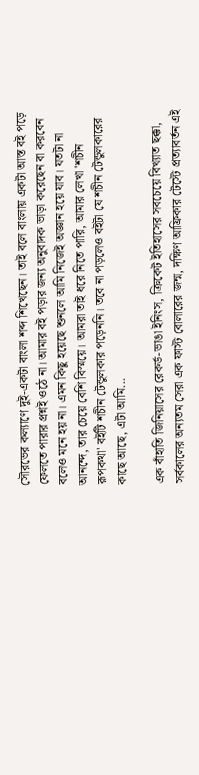সৌরভের কল্যাণে দুই-একটা বাংলা শব্দ শিখেছেন। তাই বলে বাংলায় একটা আস্ত বই পড়ে ফেলতে পারার প্রশ্নই ওঠে না। আমার বই পড়ার জন্য অনুবাদক ভাড়া করেছেন বা করবেন বলেও মনে হয় না। এমন কিছু হয়েছে শুনলে আমি নিজেই অজ্ঞান হয়ে যাব। যতটা না আনন্দে, তার চেয়ে বেশি বিস্ময়ে। আমরা তাই ধরে নিতে পারি, আমার লেখা 'শচীন রূপকথা' বইটি শচীন টেন্ডুলকার পড়েননি। তবে না পড়লেও বইটা যে শচীন টেন্ডুলকারের কাছে আছে, এটা আমি...

এক বাঁহাতি জিনিয়াসের রেকর্ড-ভাঙা ইনিংস, ক্রিকেট ইতিহাসের সবচেয়ে বিখ্যাত ছক্কা, সর্বকালের অন্যতম সেরা এক ফাস্ট বোলারের জন্ম, দক্ষিণ আফ্রিকার টেস্টে প্রত্যাবর্তন এই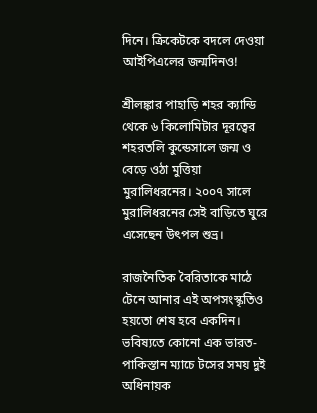দিনে। ক্রিকেটকে বদলে দেওয়া আইপিএলের জন্মদিনও!

শ্রীলঙ্কার পাহাড়ি শহর ক্যান্ডি থেকে ৬ কিলোমিটার দূরত্বের শহরতলি কুন্ডেসালে জন্ম ও বেড়ে ওঠা মুত্তিয়া মুরালিধরনের। ২০০৭ সালে মুরালিধরনের সেই বাড়িতে ঘুরে এসেছেন উৎপল শুভ্র।

রাজনৈতিক বৈরিতাকে মাঠে টেনে আনার এই অপসংস্কৃতিও হয়তো শেষ হবে একদিন। ভবিষ্যতে কোনো এক ভারত-পাকিস্তান ম্যাচে টসের সময় দুই অধিনায়ক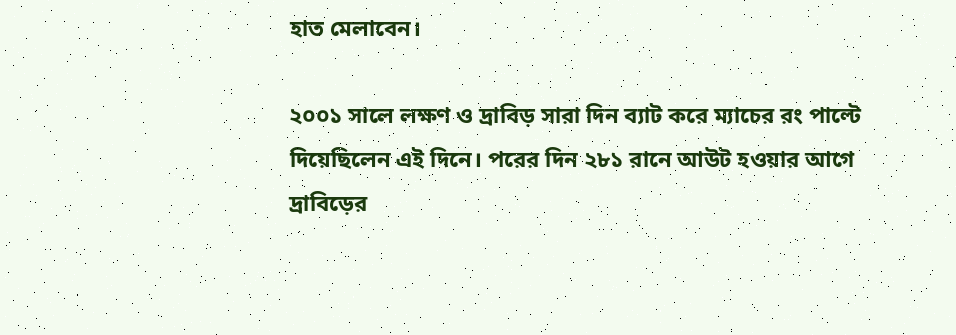হাত মেলাবেন।

২০০১ সালে লক্ষণ ও দ্রাবিড় সারা দিন ব্যাট করে ম্যাচের রং পাল্টে দিয়েছিলেন এই দিনে। পরের দিন ২৮১ রানে আউট হওয়ার আগে দ্রাবিড়ের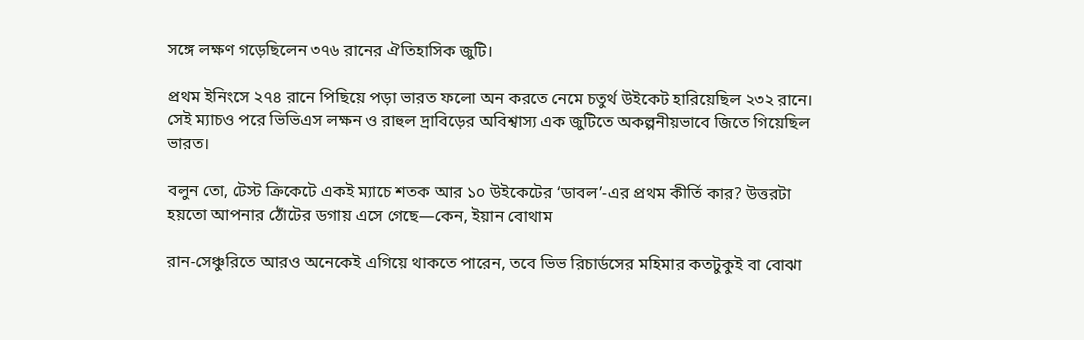সঙ্গে লক্ষণ গড়েছিলেন ৩৭৬ রানের ঐতিহাসিক জুটি।

প্রথম ইনিংসে ২৭৪ রানে পিছিয়ে পড়া ভারত ফলো অন করতে নেমে চতুর্থ উইকেট হারিয়েছিল ২৩২ রানে। সেই ম্যাচও পরে ভিভিএস লক্ষন ও রাহুল দ্রাবিড়ের অবিশ্বাস্য এক জুটিতে অকল্পনীয়ভাবে জিতে গিয়েছিল ভারত।

বলুন তো, টেস্ট ক্রিকেটে একই ম্যাচে শতক আর ১০ উইকেটের ‘ডাবল’-এর প্রথম কীর্তি কার? উত্তরটা হয়তো আপনার ঠোঁটের ডগায় এসে গেছে—কেন, ইয়ান বোথাম

রান-সেঞ্চুরিতে আরও অনেকেই এগিয়ে থাকতে পারেন, তবে ভিভ রিচার্ডসের মহিমার কতটুকুই বা বোঝা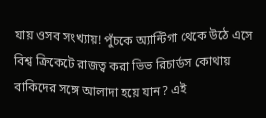যায় ওসব সংখ্যায়! পুঁচকে অ্যান্টিগা থেকে উঠে এসে বিশ্ব ক্রিকেটে রাজত্ব করা ভিভ রিচার্ডস কোথায় বাকিদের সঙ্গে আলাদা হয়ে যান? এই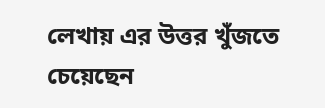লেখায় এর উত্তর খুঁজতে চেয়েছেন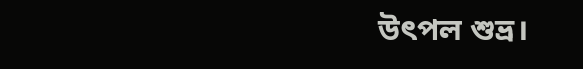উৎপল শুভ্র।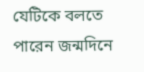যেটিকে বলতে পারেন জন্মদিনে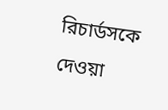রিচার্ডসকে দেওয়া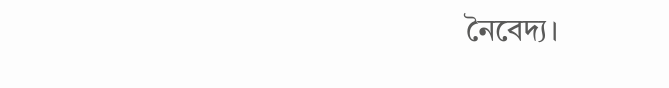নৈবেদ্য।